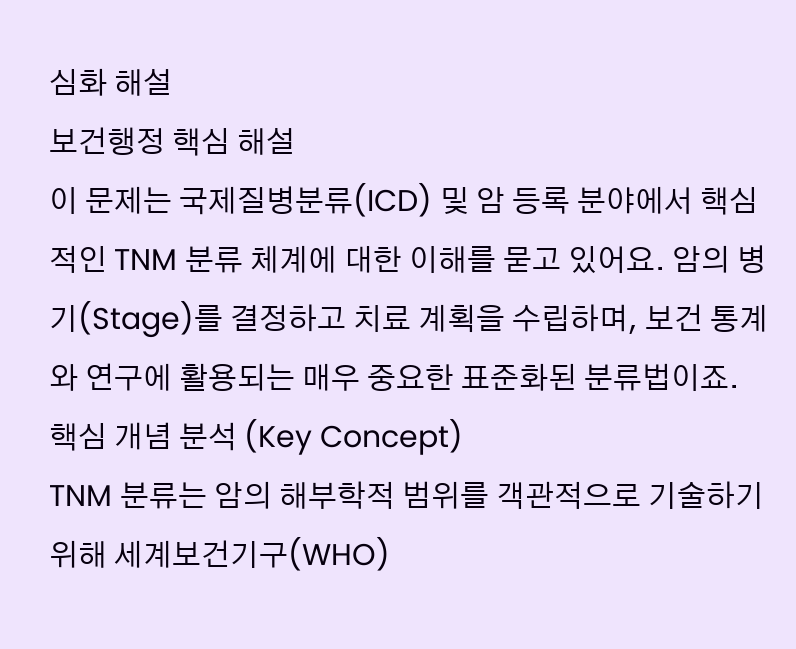심화 해설
보건행정 핵심 해설
이 문제는 국제질병분류(ICD) 및 암 등록 분야에서 핵심적인 TNM 분류 체계에 대한 이해를 묻고 있어요. 암의 병기(Stage)를 결정하고 치료 계획을 수립하며, 보건 통계와 연구에 활용되는 매우 중요한 표준화된 분류법이죠.
핵심 개념 분석 (Key Concept)
TNM 분류는 암의 해부학적 범위를 객관적으로 기술하기 위해 세계보건기구(WHO)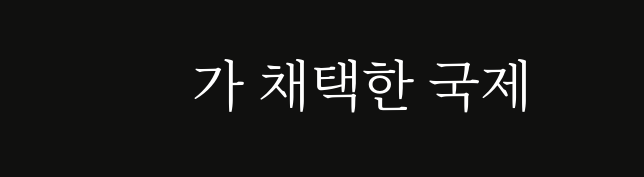가 채택한 국제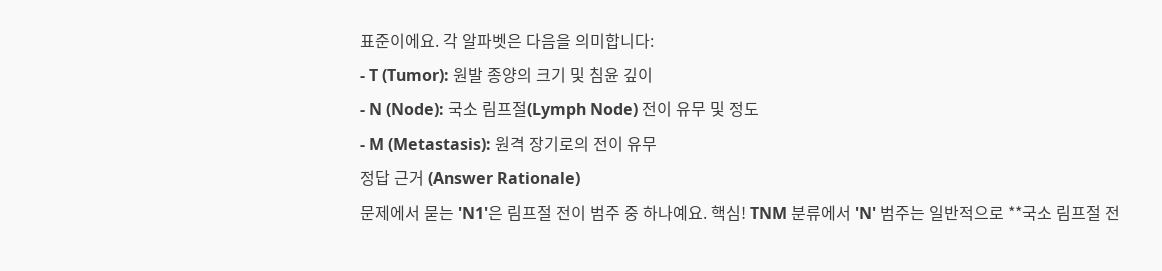표준이에요. 각 알파벳은 다음을 의미합니다:
- T (Tumor): 원발 종양의 크기 및 침윤 깊이
- N (Node): 국소 림프절(Lymph Node) 전이 유무 및 정도
- M (Metastasis): 원격 장기로의 전이 유무
정답 근거 (Answer Rationale)
문제에서 묻는 'N1'은 림프절 전이 범주 중 하나예요. 핵심! TNM 분류에서 'N' 범주는 일반적으로 **국소 림프절 전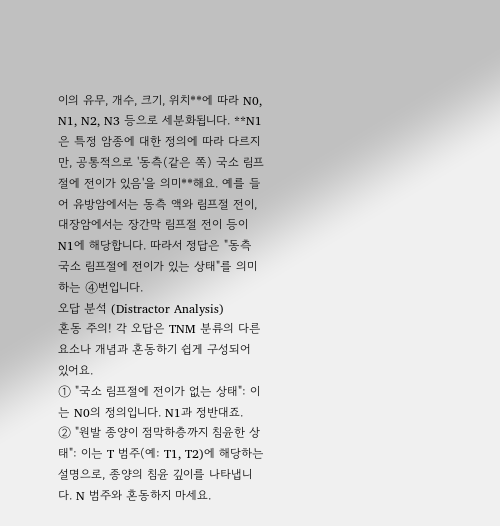이의 유무, 개수, 크기, 위치**에 따라 N0, N1, N2, N3 등으로 세분화됩니다. **N1은 특정 암종에 대한 정의에 따라 다르지만, 공통적으로 '동측(같은 쪽) 국소 림프절에 전이가 있음'을 의미**해요. 예를 들어 유방암에서는 동측 액와 림프절 전이, 대장암에서는 장간막 림프절 전이 등이 N1에 해당합니다. 따라서 정답은 "동측 국소 림프절에 전이가 있는 상태"를 의미하는 ④번입니다.
오답 분석 (Distractor Analysis)
혼동 주의! 각 오답은 TNM 분류의 다른 요소나 개념과 혼동하기 쉽게 구성되어 있어요.
① "국소 림프절에 전이가 없는 상태": 이는 N0의 정의입니다. N1과 정반대죠.
② "원발 종양이 점막하층까지 침윤한 상태": 이는 T 범주(예: T1, T2)에 해당하는 설명으로, 종양의 침윤 깊이를 나타냅니다. N 범주와 혼동하지 마세요.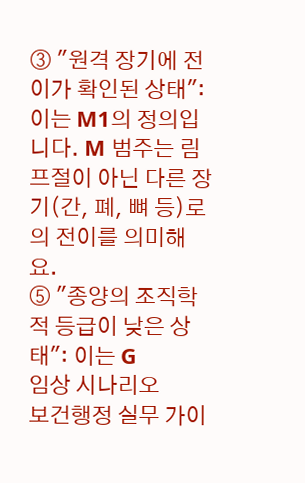③ "원격 장기에 전이가 확인된 상태": 이는 M1의 정의입니다. M 범주는 림프절이 아닌 다른 장기(간, 폐, 뼈 등)로의 전이를 의미해요.
⑤ "종양의 조직학적 등급이 낮은 상태": 이는 G
임상 시나리오
보건행정 실무 가이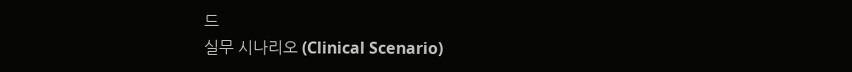드
실무 시나리오 (Clinical Scenario)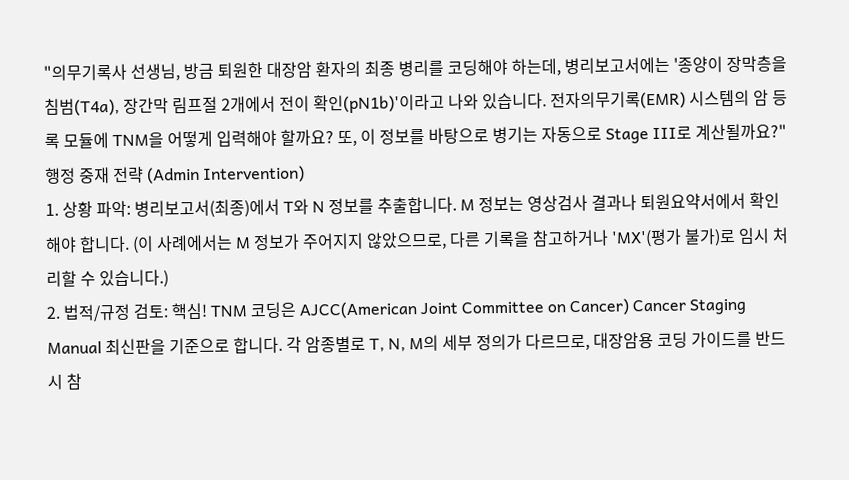"의무기록사 선생님, 방금 퇴원한 대장암 환자의 최종 병리를 코딩해야 하는데, 병리보고서에는 '종양이 장막층을 침범(T4a), 장간막 림프절 2개에서 전이 확인(pN1b)'이라고 나와 있습니다. 전자의무기록(EMR) 시스템의 암 등록 모듈에 TNM을 어떻게 입력해야 할까요? 또, 이 정보를 바탕으로 병기는 자동으로 Stage III로 계산될까요?"
행정 중재 전략 (Admin Intervention)
1. 상황 파악: 병리보고서(최종)에서 T와 N 정보를 추출합니다. M 정보는 영상검사 결과나 퇴원요약서에서 확인해야 합니다. (이 사례에서는 M 정보가 주어지지 않았으므로, 다른 기록을 참고하거나 'MX'(평가 불가)로 임시 처리할 수 있습니다.)
2. 법적/규정 검토: 핵심! TNM 코딩은 AJCC(American Joint Committee on Cancer) Cancer Staging Manual 최신판을 기준으로 합니다. 각 암종별로 T, N, M의 세부 정의가 다르므로, 대장암용 코딩 가이드를 반드시 참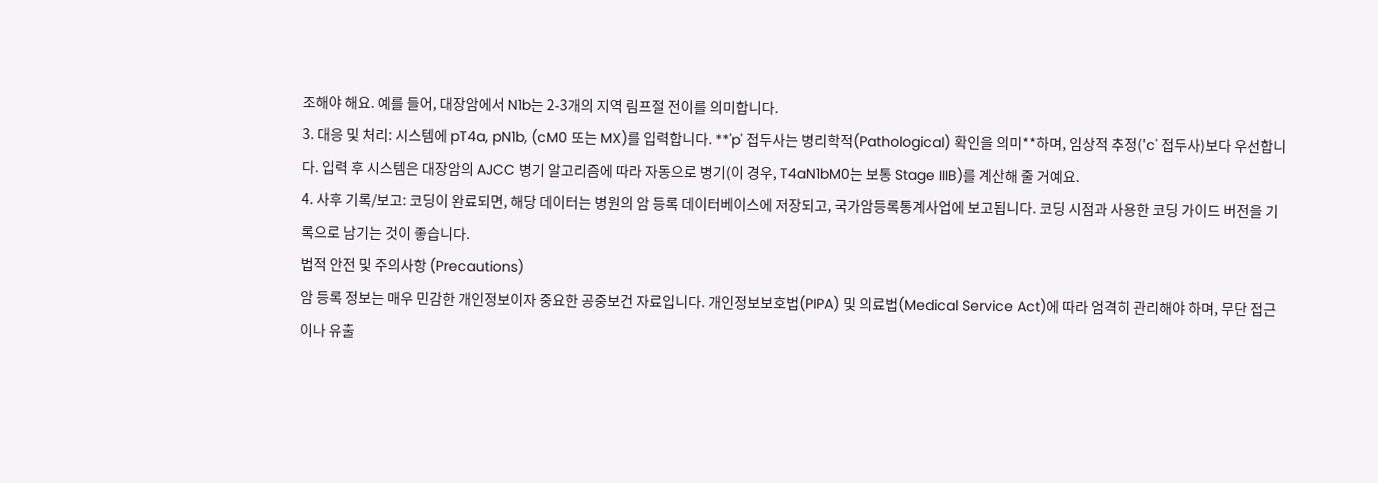조해야 해요. 예를 들어, 대장암에서 N1b는 2-3개의 지역 림프절 전이를 의미합니다.
3. 대응 및 처리: 시스템에 pT4a, pN1b, (cM0 또는 MX)를 입력합니다. **'p' 접두사는 병리학적(Pathological) 확인을 의미**하며, 임상적 추정('c' 접두사)보다 우선합니다. 입력 후 시스템은 대장암의 AJCC 병기 알고리즘에 따라 자동으로 병기(이 경우, T4aN1bM0는 보통 Stage IIIB)를 계산해 줄 거예요.
4. 사후 기록/보고: 코딩이 완료되면, 해당 데이터는 병원의 암 등록 데이터베이스에 저장되고, 국가암등록통계사업에 보고됩니다. 코딩 시점과 사용한 코딩 가이드 버전을 기록으로 남기는 것이 좋습니다.
법적 안전 및 주의사항 (Precautions)
암 등록 정보는 매우 민감한 개인정보이자 중요한 공중보건 자료입니다. 개인정보보호법(PIPA) 및 의료법(Medical Service Act)에 따라 엄격히 관리해야 하며, 무단 접근이나 유출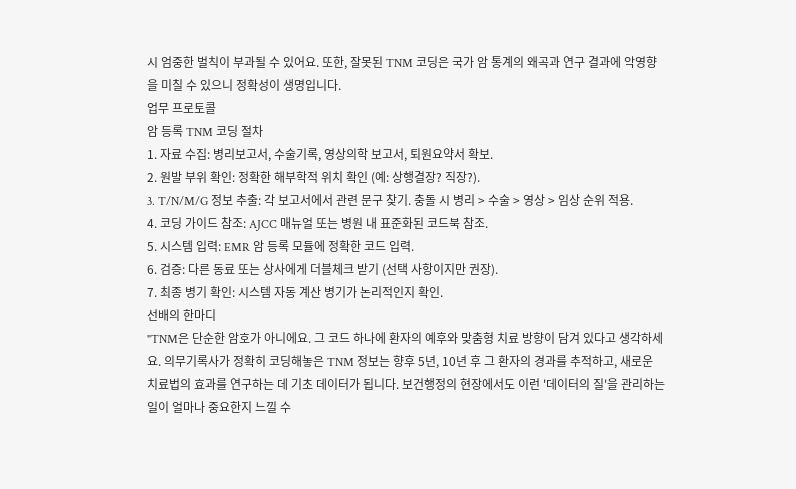시 엄중한 벌칙이 부과될 수 있어요. 또한, 잘못된 TNM 코딩은 국가 암 통계의 왜곡과 연구 결과에 악영향을 미칠 수 있으니 정확성이 생명입니다.
업무 프로토콜
암 등록 TNM 코딩 절차
1. 자료 수집: 병리보고서, 수술기록, 영상의학 보고서, 퇴원요약서 확보.
2. 원발 부위 확인: 정확한 해부학적 위치 확인 (예: 상행결장? 직장?).
3. T/N/M/G 정보 추출: 각 보고서에서 관련 문구 찾기. 충돌 시 병리 > 수술 > 영상 > 임상 순위 적용.
4. 코딩 가이드 참조: AJCC 매뉴얼 또는 병원 내 표준화된 코드북 참조.
5. 시스템 입력: EMR 암 등록 모듈에 정확한 코드 입력.
6. 검증: 다른 동료 또는 상사에게 더블체크 받기 (선택 사항이지만 권장).
7. 최종 병기 확인: 시스템 자동 계산 병기가 논리적인지 확인.
선배의 한마디
"TNM은 단순한 암호가 아니에요. 그 코드 하나에 환자의 예후와 맞춤형 치료 방향이 담겨 있다고 생각하세요. 의무기록사가 정확히 코딩해놓은 TNM 정보는 향후 5년, 10년 후 그 환자의 경과를 추적하고, 새로운 치료법의 효과를 연구하는 데 기초 데이터가 됩니다. 보건행정의 현장에서도 이런 '데이터의 질'을 관리하는 일이 얼마나 중요한지 느낄 수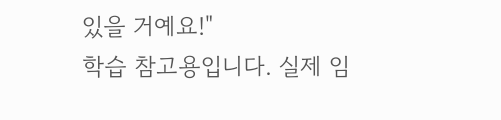있을 거예요!"
학습 참고용입니다. 실제 임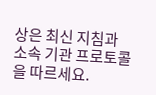상은 최신 지침과 소속 기관 프로토콜을 따르세요.